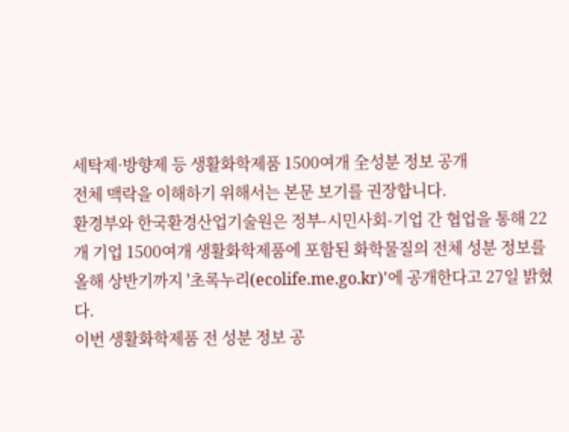세탁제·방향제 등 생활화학제품 1500여개 全성분 정보 공개
전체 맥락을 이해하기 위해서는 본문 보기를 권장합니다.
환경부와 한국환경산업기술원은 정부-시민사회-기업 간 협업을 통해 22개 기업 1500여개 생활화학제품에 포함된 화학물질의 전체 성분 정보를 올해 상반기까지 '초록누리(ecolife.me.go.kr)'에 공개한다고 27일 밝혔다.
이번 생활화학제품 전 성분 정보 공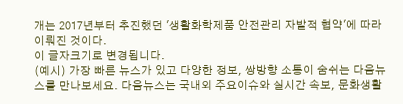개는 2017년부터 추진했던 '생활화학제품 안전관리 자발적 협약'에 따라 이뤄진 것이다.
이 글자크기로 변경됩니다.
(예시) 가장 빠른 뉴스가 있고 다양한 정보, 쌍방향 소통이 숨쉬는 다음뉴스를 만나보세요. 다음뉴스는 국내외 주요이슈와 실시간 속보, 문화생활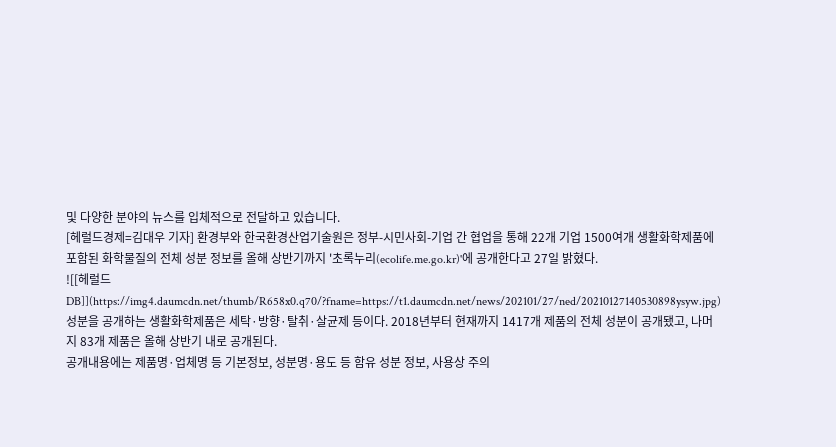및 다양한 분야의 뉴스를 입체적으로 전달하고 있습니다.
[헤럴드경제=김대우 기자] 환경부와 한국환경산업기술원은 정부-시민사회-기업 간 협업을 통해 22개 기업 1500여개 생활화학제품에 포함된 화학물질의 전체 성분 정보를 올해 상반기까지 '초록누리(ecolife.me.go.kr)'에 공개한다고 27일 밝혔다.
![[헤럴드DB]](https://img4.daumcdn.net/thumb/R658x0.q70/?fname=https://t1.daumcdn.net/news/202101/27/ned/20210127140530898ysyw.jpg)
성분을 공개하는 생활화학제품은 세탁·방향·탈취·살균제 등이다. 2018년부터 현재까지 1417개 제품의 전체 성분이 공개됐고, 나머지 83개 제품은 올해 상반기 내로 공개된다.
공개내용에는 제품명·업체명 등 기본정보, 성분명·용도 등 함유 성분 정보, 사용상 주의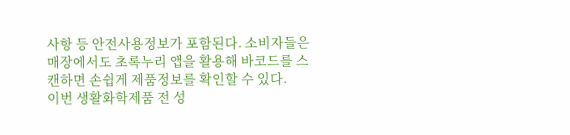사항 등 안전사용정보가 포함된다. 소비자들은 매장에서도 초록누리 앱을 활용해 바코드를 스캔하면 손쉽게 제품정보를 확인할 수 있다.
이번 생활화학제품 전 성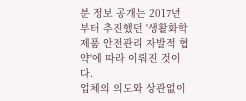분 정보 공개는 2017년부터 추진했던 '생활화학제품 안전관리 자발적 협약'에 따라 이뤄진 것이다.
업체의 의도와 상관없이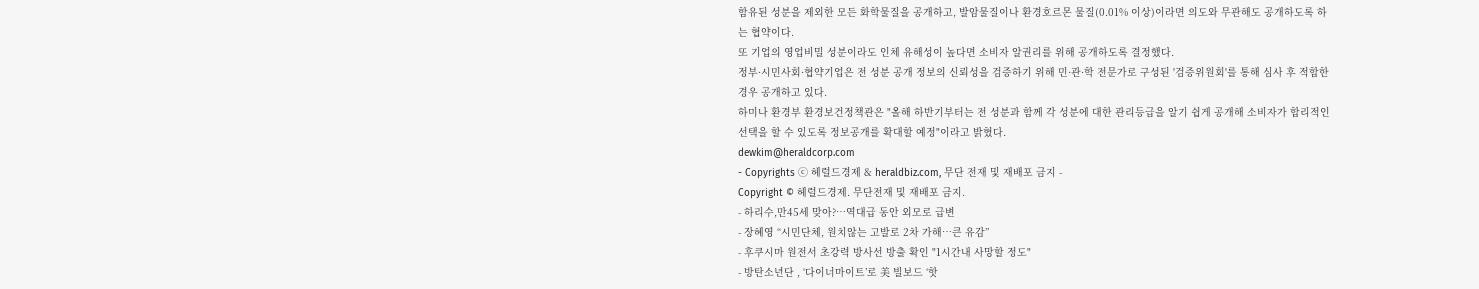함유된 성분을 제외한 모든 화학물질을 공개하고, 발암물질이나 환경호르몬 물질(0.01% 이상)이라면 의도와 무관해도 공개하도록 하는 협약이다.
또 기업의 영업비밀 성분이라도 인체 유해성이 높다면 소비자 알권리를 위해 공개하도록 결정했다.
정부·시민사회·협약기업은 전 성분 공개 정보의 신뢰성을 검증하기 위해 민·관·학 전문가로 구성된 '검증위원회'를 통해 심사 후 적합한 경우 공개하고 있다.
하미나 환경부 환경보건정책관은 "올해 하반기부터는 전 성분과 함께 각 성분에 대한 관리등급을 알기 쉽게 공개해 소비자가 합리적인 선택을 할 수 있도록 정보공개를 확대할 예정"이라고 밝혔다.
dewkim@heraldcorp.com
- Copyrights ⓒ 헤럴드경제 & heraldbiz.com, 무단 전재 및 재배포 금지 -
Copyright © 헤럴드경제. 무단전재 및 재배포 금지.
- 하리수,만45세 맞아?…역대급 동안 외모로 급변
- 장혜영 “시민단체, 원치않는 고발로 2차 가해…큰 유감”
- 후쿠시마 원전서 초강력 방사선 방출 확인 "1시간내 사망할 정도"
- 방탄소년단 , ‘다이너마이트’로 美 빌보드 ‘핫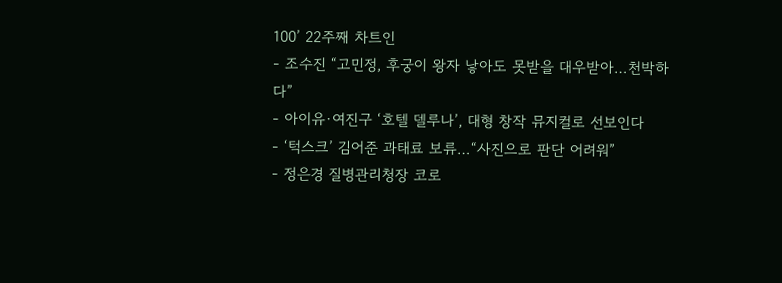100’ 22주째 차트인
- 조수진 “고민정, 후궁이 왕자 낳아도 못받을 대우받아…천박하다”
- 아이유·여진구 ‘호텔 델루나’, 대형 창작 뮤지컬로 선보인다
- ‘턱스크’ 김어준 과태료 보류…“사진으로 판단 어려워”
- 정은경 질병관리청장 코로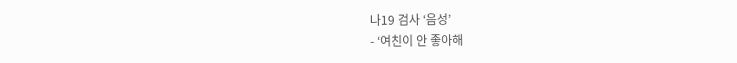나19 검사 ‘음성’
- ‘여친이 안 좋아해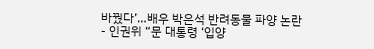바꿨다’…배우 박은석 반려동물 파양 논란
- 인권위 “문 대통령 ‘입양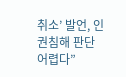취소’ 발언, 인권침해 판단 어렵다”